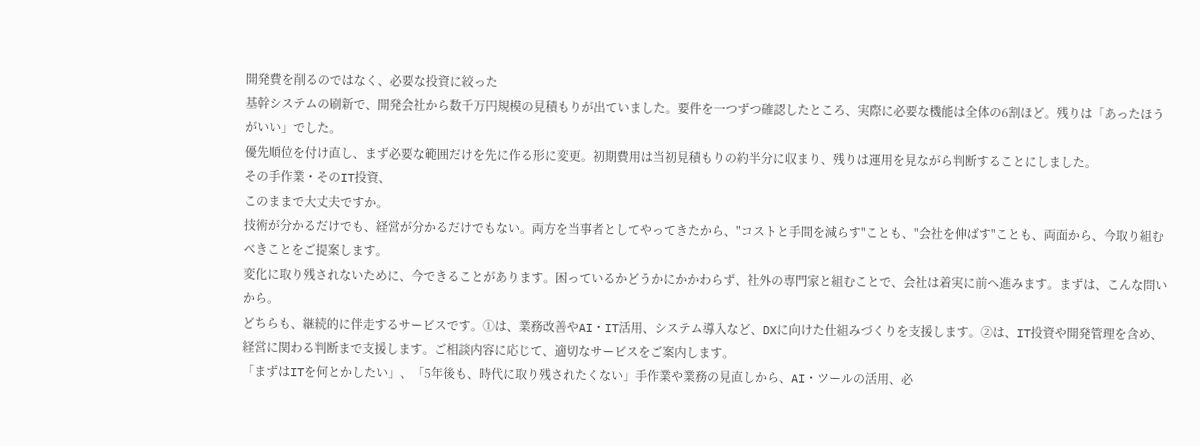開発費を削るのではなく、必要な投資に絞った
基幹システムの刷新で、開発会社から数千万円規模の見積もりが出ていました。要件を一つずつ確認したところ、実際に必要な機能は全体の6割ほど。残りは「あったほうがいい」でした。
優先順位を付け直し、まず必要な範囲だけを先に作る形に変更。初期費用は当初見積もりの約半分に収まり、残りは運用を見ながら判断することにしました。
その手作業・そのIT投資、
このままで大丈夫ですか。
技術が分かるだけでも、経営が分かるだけでもない。両方を当事者としてやってきたから、"コストと手間を減らす"ことも、"会社を伸ばす"ことも、両面から、今取り組むべきことをご提案します。
変化に取り残されないために、今できることがあります。困っているかどうかにかかわらず、社外の専門家と組むことで、会社は着実に前へ進みます。まずは、こんな問いから。
どちらも、継続的に伴走するサービスです。①は、業務改善やAI・IT活用、システム導入など、DXに向けた仕組みづくりを支援します。②は、IT投資や開発管理を含め、経営に関わる判断まで支援します。ご相談内容に応じて、適切なサービスをご案内します。
「まずはITを何とかしたい」、「5年後も、時代に取り残されたくない」手作業や業務の見直しから、AI・ツールの活用、必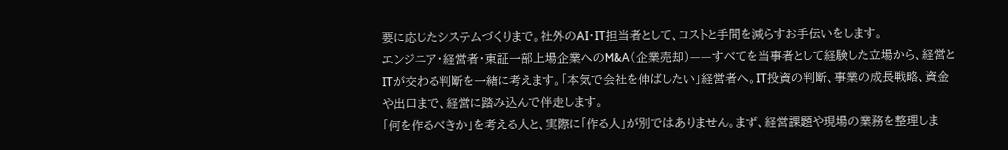要に応じたシステムづくりまで。社外のAI・IT担当者として、コストと手間を減らすお手伝いをします。
エンジニア・経営者・東証一部上場企業へのM&A(企業売却)——すべてを当事者として経験した立場から、経営とITが交わる判断を一緒に考えます。「本気で会社を伸ばしたい」経営者へ。IT投資の判断、事業の成長戦略、資金や出口まで、経営に踏み込んで伴走します。
「何を作るべきか」を考える人と、実際に「作る人」が別ではありません。まず、経営課題や現場の業務を整理しま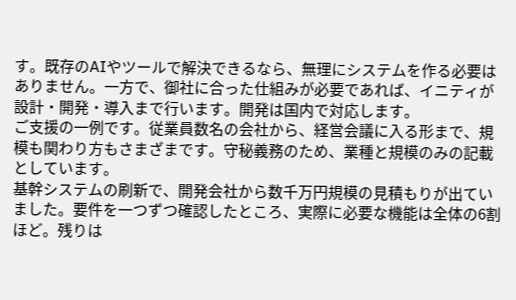す。既存のAIやツールで解決できるなら、無理にシステムを作る必要はありません。一方で、御社に合った仕組みが必要であれば、イニティが設計・開発・導入まで行います。開発は国内で対応します。
ご支援の一例です。従業員数名の会社から、経営会議に入る形まで、規模も関わり方もさまざまです。守秘義務のため、業種と規模のみの記載としています。
基幹システムの刷新で、開発会社から数千万円規模の見積もりが出ていました。要件を一つずつ確認したところ、実際に必要な機能は全体の6割ほど。残りは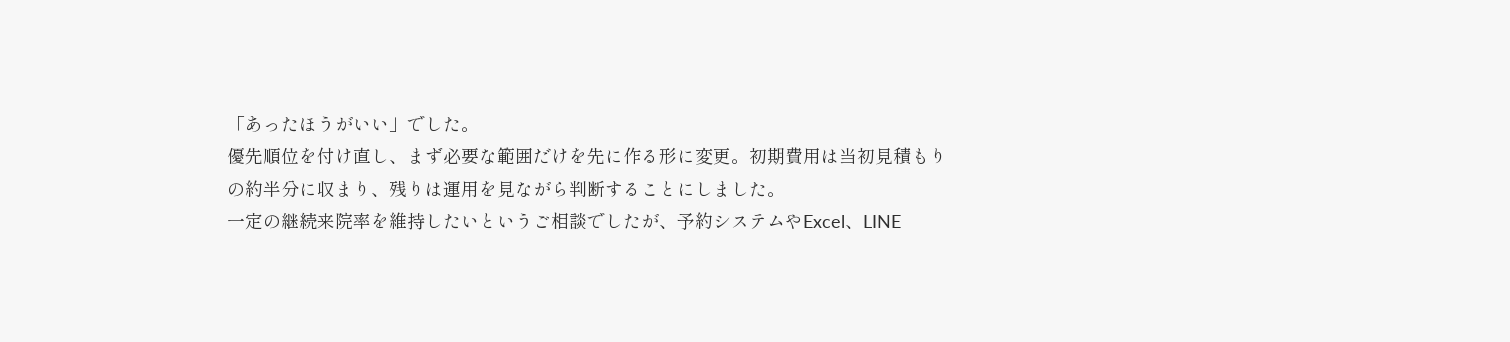「あったほうがいい」でした。
優先順位を付け直し、まず必要な範囲だけを先に作る形に変更。初期費用は当初見積もりの約半分に収まり、残りは運用を見ながら判断することにしました。
一定の継続来院率を維持したいというご相談でしたが、予約システムやExcel、LINE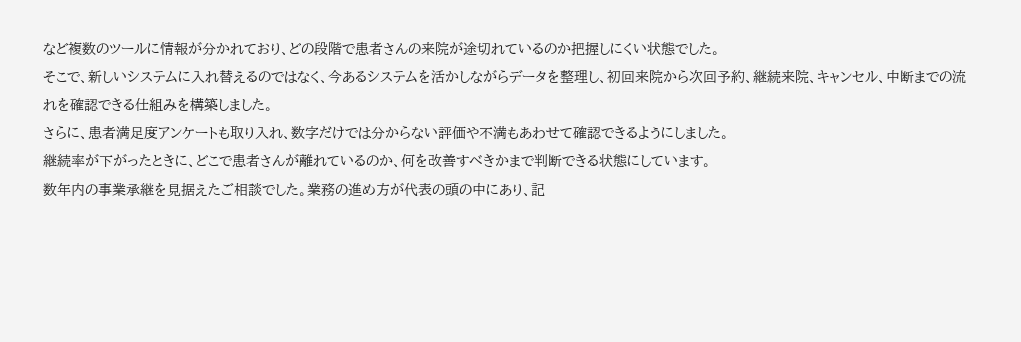など複数のツールに情報が分かれており、どの段階で患者さんの来院が途切れているのか把握しにくい状態でした。
そこで、新しいシステムに入れ替えるのではなく、今あるシステムを活かしながらデータを整理し、初回来院から次回予約、継続来院、キャンセル、中断までの流れを確認できる仕組みを構築しました。
さらに、患者満足度アンケートも取り入れ、数字だけでは分からない評価や不満もあわせて確認できるようにしました。
継続率が下がったときに、どこで患者さんが離れているのか、何を改善すべきかまで判断できる状態にしています。
数年内の事業承継を見据えたご相談でした。業務の進め方が代表の頭の中にあり、記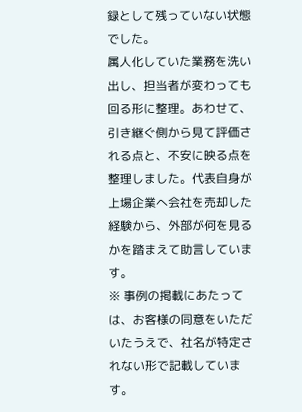録として残っていない状態でした。
属人化していた業務を洗い出し、担当者が変わっても回る形に整理。あわせて、引き継ぐ側から見て評価される点と、不安に映る点を整理しました。代表自身が上場企業へ会社を売却した経験から、外部が何を見るかを踏まえて助言しています。
※ 事例の掲載にあたっては、お客様の同意をいただいたうえで、社名が特定されない形で記載しています。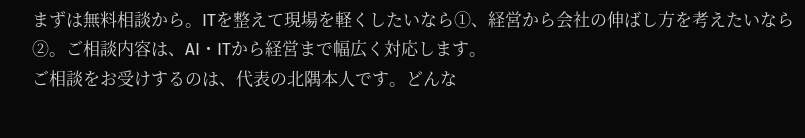まずは無料相談から。ITを整えて現場を軽くしたいなら①、経営から会社の伸ばし方を考えたいなら②。ご相談内容は、AI・ITから経営まで幅広く対応します。
ご相談をお受けするのは、代表の北隅本人です。どんな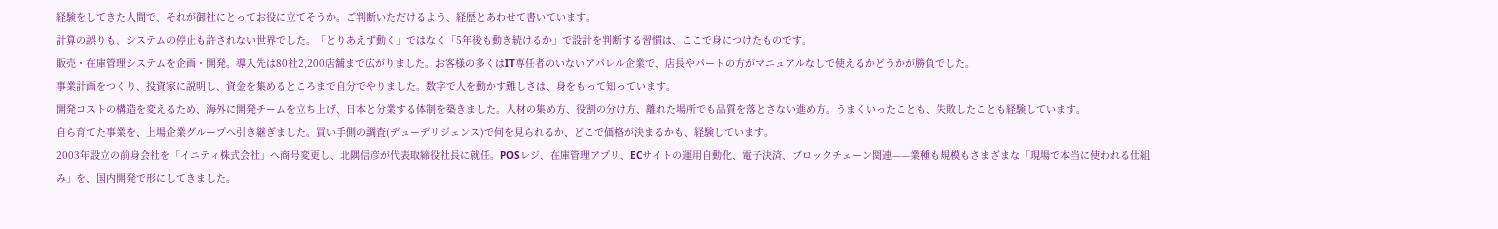経験をしてきた人間で、それが御社にとってお役に立てそうか。ご判断いただけるよう、経歴とあわせて書いています。
計算の誤りも、システムの停止も許されない世界でした。「とりあえず動く」ではなく「5年後も動き続けるか」で設計を判断する習慣は、ここで身につけたものです。
販売・在庫管理システムを企画・開発。導入先は80社2,200店舗まで広がりました。お客様の多くはIT専任者のいないアパレル企業で、店長やパートの方がマニュアルなしで使えるかどうかが勝負でした。
事業計画をつくり、投資家に説明し、資金を集めるところまで自分でやりました。数字で人を動かす難しさは、身をもって知っています。
開発コストの構造を変えるため、海外に開発チームを立ち上げ、日本と分業する体制を築きました。人材の集め方、役割の分け方、離れた場所でも品質を落とさない進め方。うまくいったことも、失敗したことも経験しています。
自ら育てた事業を、上場企業グループへ引き継ぎました。買い手側の調査(デューデリジェンス)で何を見られるか、どこで価格が決まるかも、経験しています。
2003年設立の前身会社を「イニティ株式会社」へ商号変更し、北隅信彦が代表取締役社長に就任。POSレジ、在庫管理アプリ、ECサイトの運用自動化、電子決済、ブロックチェーン関連——業種も規模もさまざまな「現場で本当に使われる仕組み」を、国内開発で形にしてきました。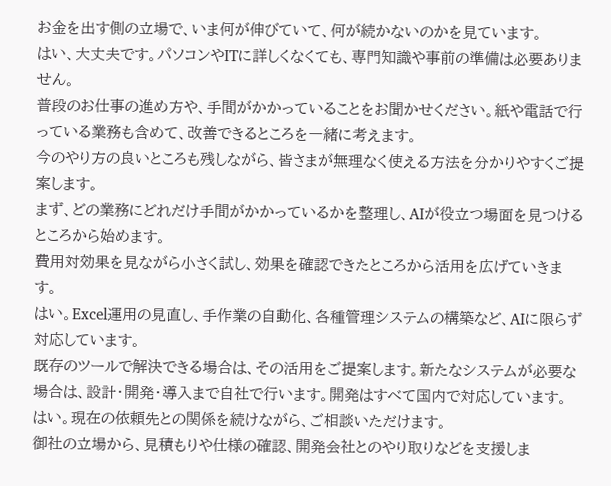お金を出す側の立場で、いま何が伸びていて、何が続かないのかを見ています。
はい、大丈夫です。パソコンやITに詳しくなくても、専門知識や事前の準備は必要ありません。
普段のお仕事の進め方や、手間がかかっていることをお聞かせください。紙や電話で行っている業務も含めて、改善できるところを一緒に考えます。
今のやり方の良いところも残しながら、皆さまが無理なく使える方法を分かりやすくご提案します。
まず、どの業務にどれだけ手間がかかっているかを整理し、AIが役立つ場面を見つけるところから始めます。
費用対効果を見ながら小さく試し、効果を確認できたところから活用を広げていきます。
はい。Excel運用の見直し、手作業の自動化、各種管理システムの構築など、AIに限らず対応しています。
既存のツールで解決できる場合は、その活用をご提案します。新たなシステムが必要な場合は、設計・開発・導入まで自社で行います。開発はすべて国内で対応しています。
はい。現在の依頼先との関係を続けながら、ご相談いただけます。
御社の立場から、見積もりや仕様の確認、開発会社とのやり取りなどを支援しま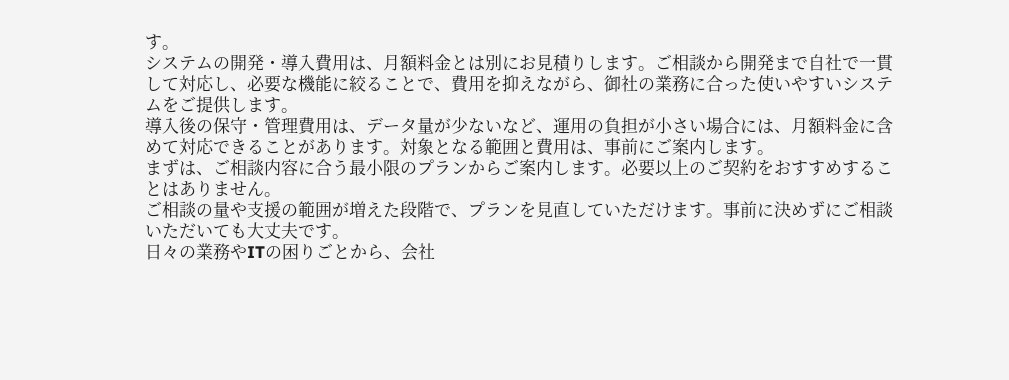す。
システムの開発・導入費用は、月額料金とは別にお見積りします。ご相談から開発まで自社で一貫して対応し、必要な機能に絞ることで、費用を抑えながら、御社の業務に合った使いやすいシステムをご提供します。
導入後の保守・管理費用は、データ量が少ないなど、運用の負担が小さい場合には、月額料金に含めて対応できることがあります。対象となる範囲と費用は、事前にご案内します。
まずは、ご相談内容に合う最小限のプランからご案内します。必要以上のご契約をおすすめすることはありません。
ご相談の量や支援の範囲が増えた段階で、プランを見直していただけます。事前に決めずにご相談いただいても大丈夫です。
日々の業務やITの困りごとから、会社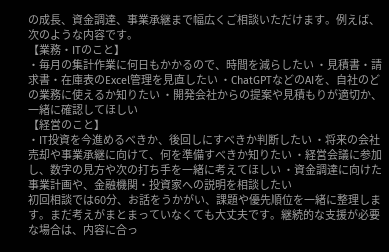の成長、資金調達、事業承継まで幅広くご相談いただけます。例えば、次のような内容です。
【業務・ITのこと】
・毎月の集計作業に何日もかかるので、時間を減らしたい ・見積書・請求書・在庫表のExcel管理を見直したい ・ChatGPTなどのAIを、自社のどの業務に使えるか知りたい ・開発会社からの提案や見積もりが適切か、一緒に確認してほしい
【経営のこと】
・IT投資を今進めるべきか、後回しにすべきか判断したい ・将来の会社売却や事業承継に向けて、何を準備すべきか知りたい ・経営会議に参加し、数字の見方や次の打ち手を一緒に考えてほしい ・資金調達に向けた事業計画や、金融機関・投資家への説明を相談したい
初回相談では60分、お話をうかがい、課題や優先順位を一緒に整理します。まだ考えがまとまっていなくても大丈夫です。継続的な支援が必要な場合は、内容に合っ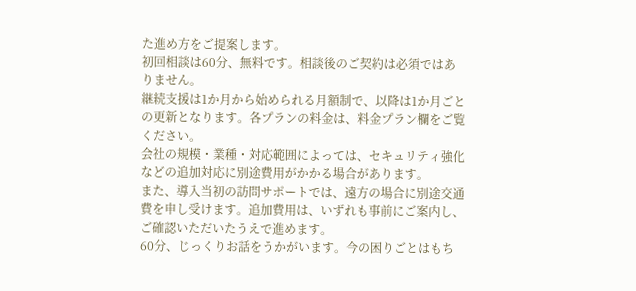た進め方をご提案します。
初回相談は60分、無料です。相談後のご契約は必須ではありません。
継続支援は1か月から始められる月額制で、以降は1か月ごとの更新となります。各プランの料金は、料金プラン欄をご覧ください。
会社の規模・業種・対応範囲によっては、セキュリティ強化などの追加対応に別途費用がかかる場合があります。
また、導入当初の訪問サポートでは、遠方の場合に別途交通費を申し受けます。追加費用は、いずれも事前にご案内し、ご確認いただいたうえで進めます。
60分、じっくりお話をうかがいます。今の困りごとはもち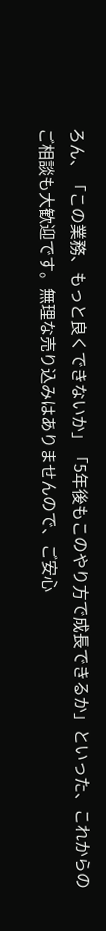ろん、「この業務、もっと良くできないか」「5年後もこのやり方で成長できるか」といった、これからのご相談も大歓迎です。無理な売り込みはありませんので、ご安心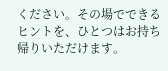ください。その場でできるヒントを、ひとつはお持ち帰りいただけます。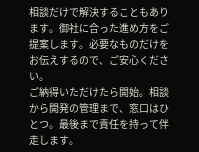相談だけで解決することもあります。御社に合った進め方をご提案します。必要なものだけをお伝えするので、ご安心ください。
ご納得いただけたら開始。相談から開発の管理まで、窓口はひとつ。最後まで責任を持って伴走します。